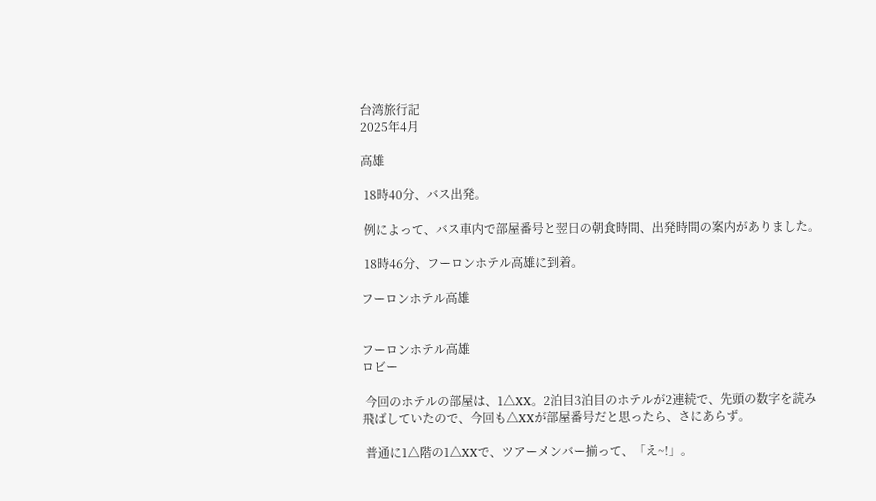台湾旅行記
2025年4月

高雄

 18時40分、バス出発。

 例によって、バス車内で部屋番号と翌日の朝食時間、出発時間の案内がありました。

 18時46分、フーロンホテル高雄に到着。

フーロンホテル高雄


フーロンホテル高雄
ロビー

 今回のホテルの部屋は、1△XX。2泊目3泊目のホテルが2連続で、先頭の数字を読み飛ばしていたので、今回も△XXが部屋番号だと思ったら、さにあらず。

 普通に1△階の1△XXで、ツアーメンバー揃って、「え~!」。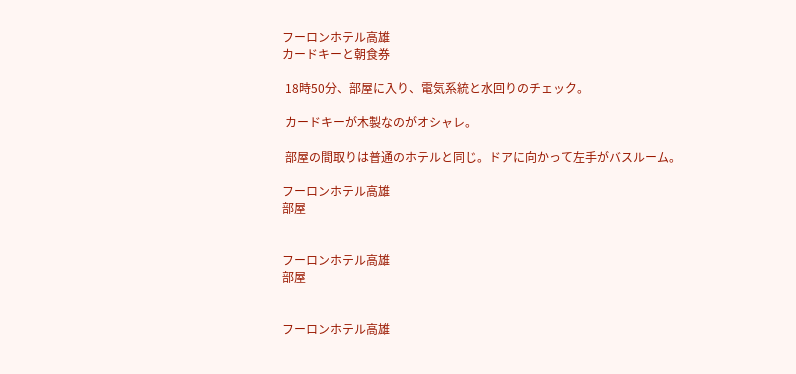フーロンホテル高雄
カードキーと朝食券

 18時50分、部屋に入り、電気系統と水回りのチェック。

 カードキーが木製なのがオシャレ。

 部屋の間取りは普通のホテルと同じ。ドアに向かって左手がバスルーム。

フーロンホテル高雄
部屋


フーロンホテル高雄
部屋


フーロンホテル高雄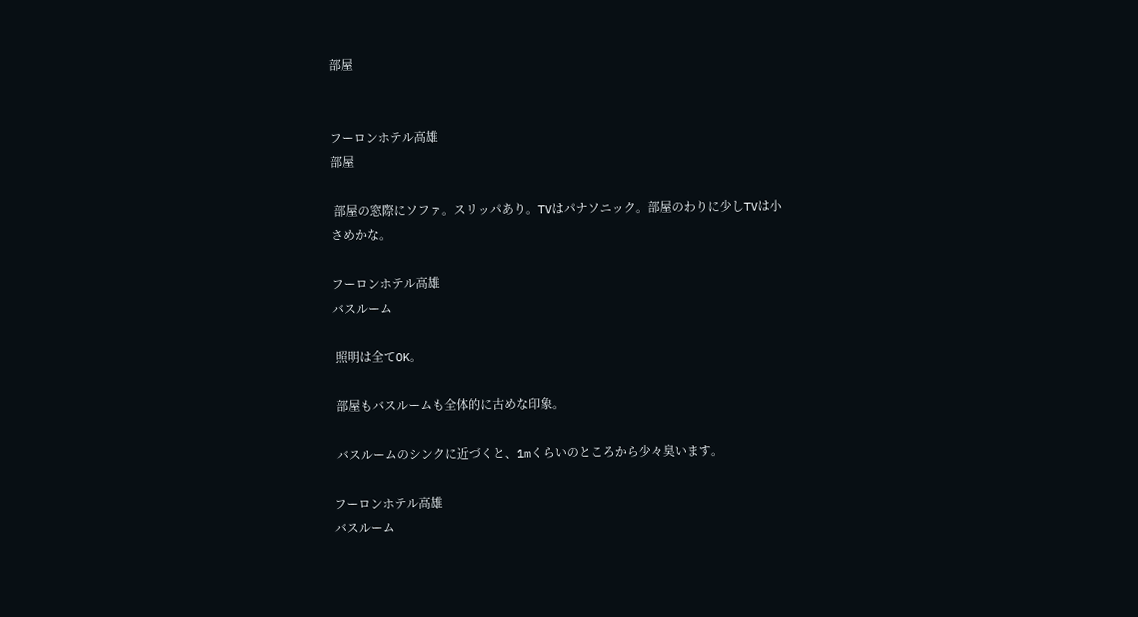部屋


フーロンホテル高雄
部屋

 部屋の窓際にソファ。スリッパあり。TVはパナソニック。部屋のわりに少しTVは小さめかな。

フーロンホテル高雄
バスルーム

 照明は全てOK。

 部屋もバスルームも全体的に古めな印象。

 バスルームのシンクに近づくと、1mくらいのところから少々臭います。

フーロンホテル高雄
バスルーム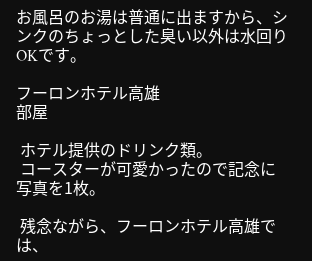お風呂のお湯は普通に出ますから、シンクのちょっとした臭い以外は水回りOKです。

フーロンホテル高雄
部屋

 ホテル提供のドリンク類。
 コースターが可愛かったので記念に写真を1枚。

 残念ながら、フーロンホテル高雄では、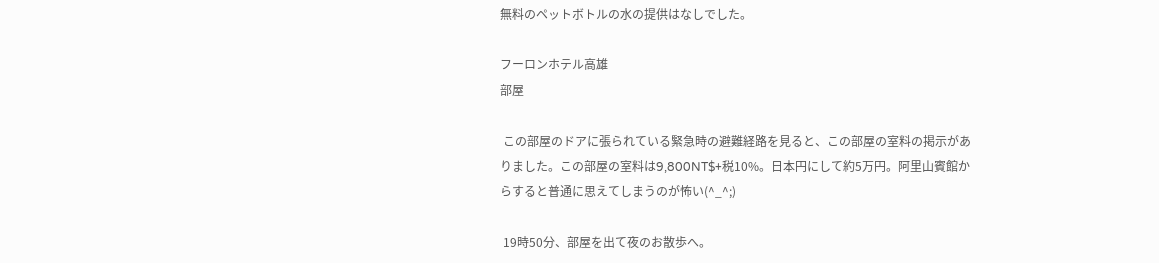無料のペットボトルの水の提供はなしでした。

フーロンホテル高雄
部屋

 この部屋のドアに張られている緊急時の避難経路を見ると、この部屋の室料の掲示がありました。この部屋の室料は9,800NT$+税10%。日本円にして約5万円。阿里山賓館からすると普通に思えてしまうのが怖い(^_^;)

 19時50分、部屋を出て夜のお散歩へ。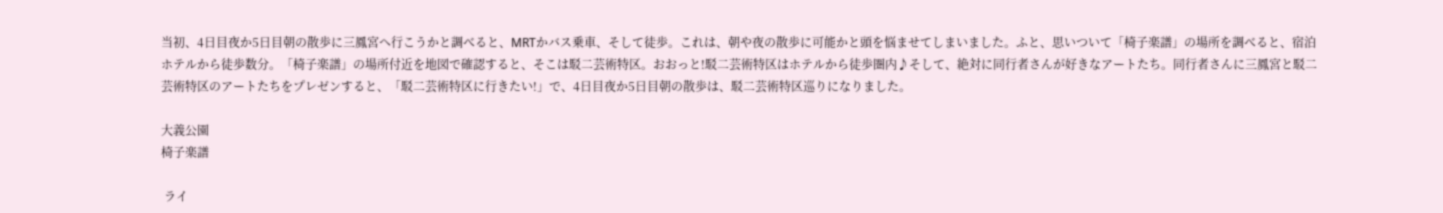当初、4日目夜か5日目朝の散歩に三鳳宮へ行こうかと調べると、MRTかバス乗車、そして徒歩。これは、朝や夜の散歩に可能かと頭を悩ませてしまいました。ふと、思いついて「椅子楽譜」の場所を調べると、宿泊ホテルから徒歩数分。「椅子楽譜」の場所付近を地図で確認すると、そこは駁二芸術特区。おおっと!駁二芸術特区はホテルから徒歩圏内♪そして、絶対に同行者さんが好きなアートたち。同行者さんに三鳳宮と駁二芸術特区のアートたちをプレゼンすると、「駁二芸術特区に行きたい!」で、4日目夜か5日目朝の散歩は、駁二芸術特区巡りになりました。

大義公園
椅子楽譜

 ライ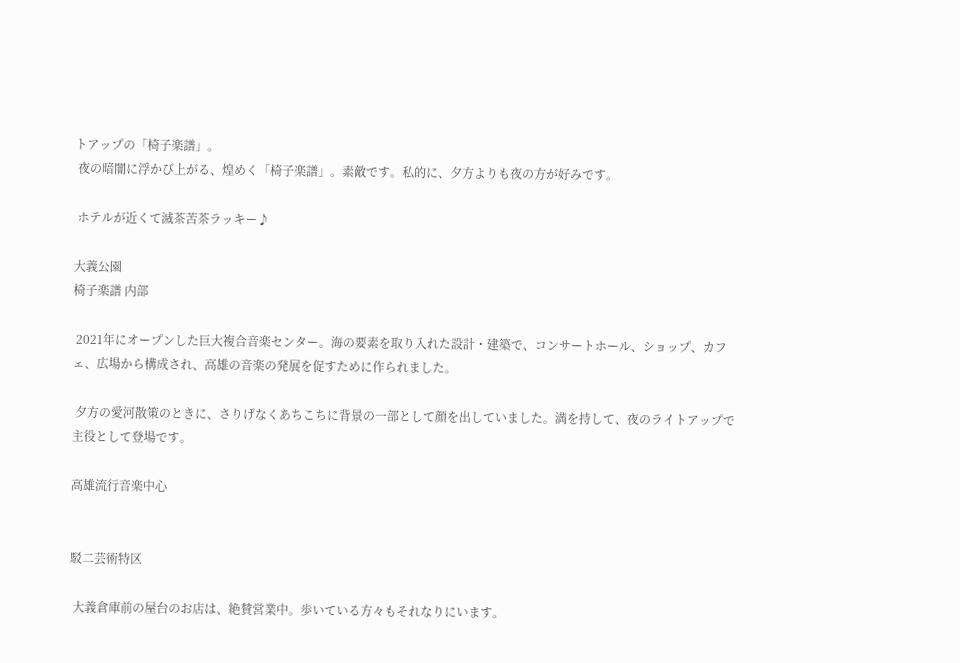トアップの「椅子楽譜」。
 夜の暗闇に浮かび上がる、煌めく「椅子楽譜」。素敵です。私的に、夕方よりも夜の方が好みです。

 ホテルが近くて滅茶苦茶ラッキー♪

大義公園
椅子楽譜 内部

 2021年にオープンした巨大複合音楽センター。海の要素を取り入れた設計・建築で、コンサートホール、ショップ、カフェ、広場から構成され、高雄の音楽の発展を促すために作られました。

 夕方の愛河散策のときに、さりげなくあちこちに背景の一部として顔を出していました。満を持して、夜のライトアップで主役として登場です。

高雄流行音楽中心


駁二芸術特区

 大義倉庫前の屋台のお店は、絶賛営業中。歩いている方々もそれなりにいます。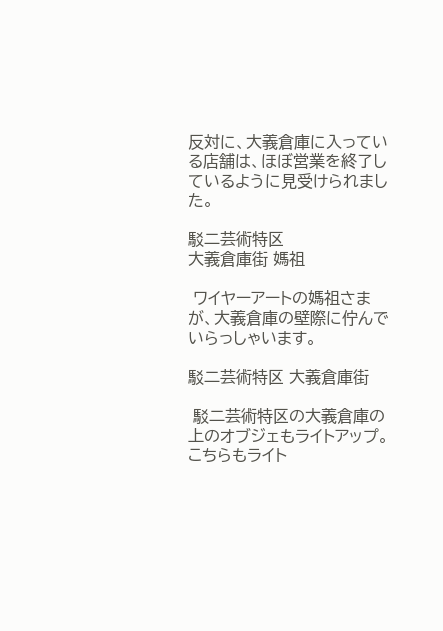反対に、大義倉庫に入っている店舗は、ほぼ営業を終了しているように見受けられました。

駁二芸術特区
大義倉庫街 媽祖

 ワイヤーアートの媽祖さまが、大義倉庫の壁際に佇んでいらっしゃいます。

駁二芸術特区 大義倉庫街

 駁二芸術特区の大義倉庫の上のオブジェもライトアップ。こちらもライト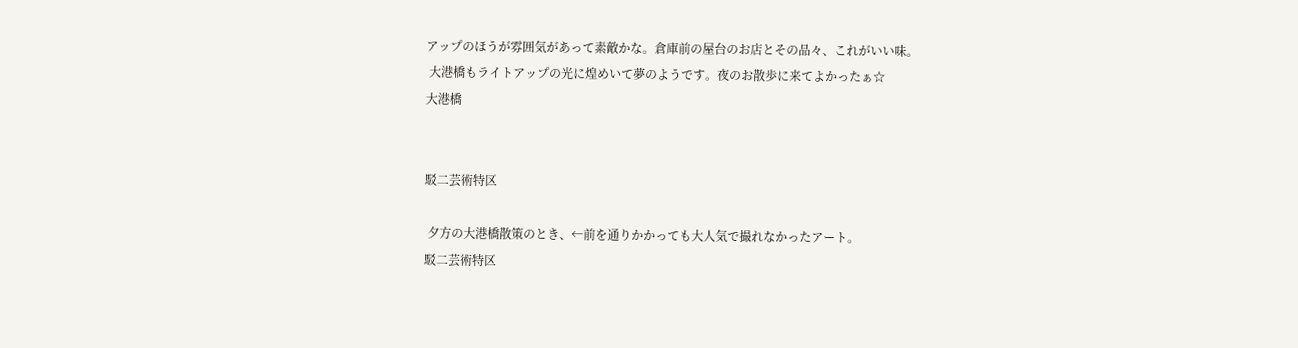アップのほうが雰囲気があって素敵かな。倉庫前の屋台のお店とその品々、これがいい味。
 大港橋もライトアップの光に煌めいて夢のようです。夜のお散歩に来てよかったぁ☆
大港橋


駁二芸術特区

 夕方の大港橋散策のとき、←前を通りかかっても大人気で撮れなかったアート。
駁二芸術特区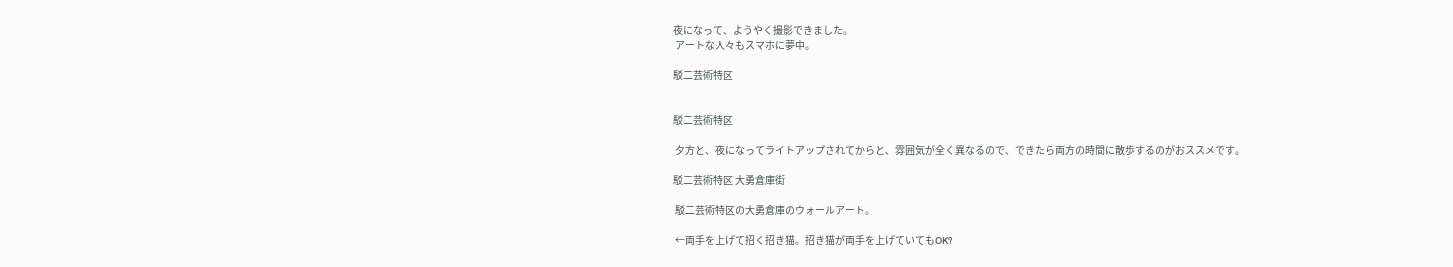夜になって、ようやく撮影できました。
 アートな人々もスマホに夢中。

駁二芸術特区


駁二芸術特区

 夕方と、夜になってライトアップされてからと、雰囲気が全く異なるので、できたら両方の時間に散歩するのがおススメです。

駁二芸術特区 大勇倉庫街

 駁二芸術特区の大勇倉庫のウォールアート。

 ←両手を上げて招く招き猫。招き猫が両手を上げていてもOK?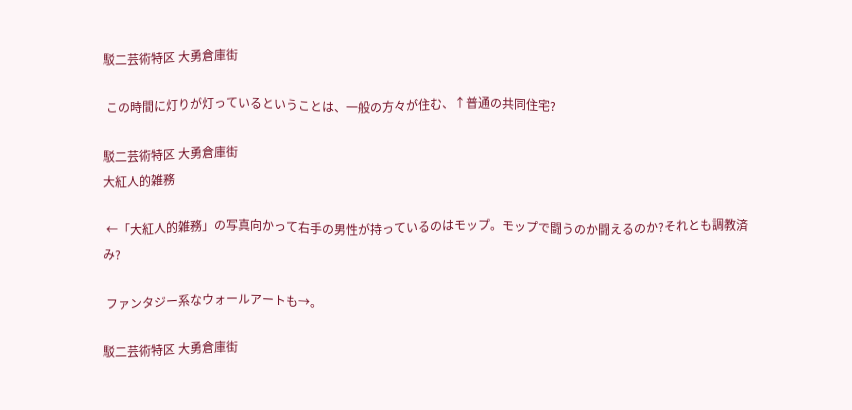駁二芸術特区 大勇倉庫街

 この時間に灯りが灯っているということは、一般の方々が住む、↑普通の共同住宅?

駁二芸術特区 大勇倉庫街
大紅人的雑務

 ←「大紅人的雑務」の写真向かって右手の男性が持っているのはモップ。モップで闘うのか闘えるのか?それとも調教済み?

 ファンタジー系なウォールアートも→。

駁二芸術特区 大勇倉庫街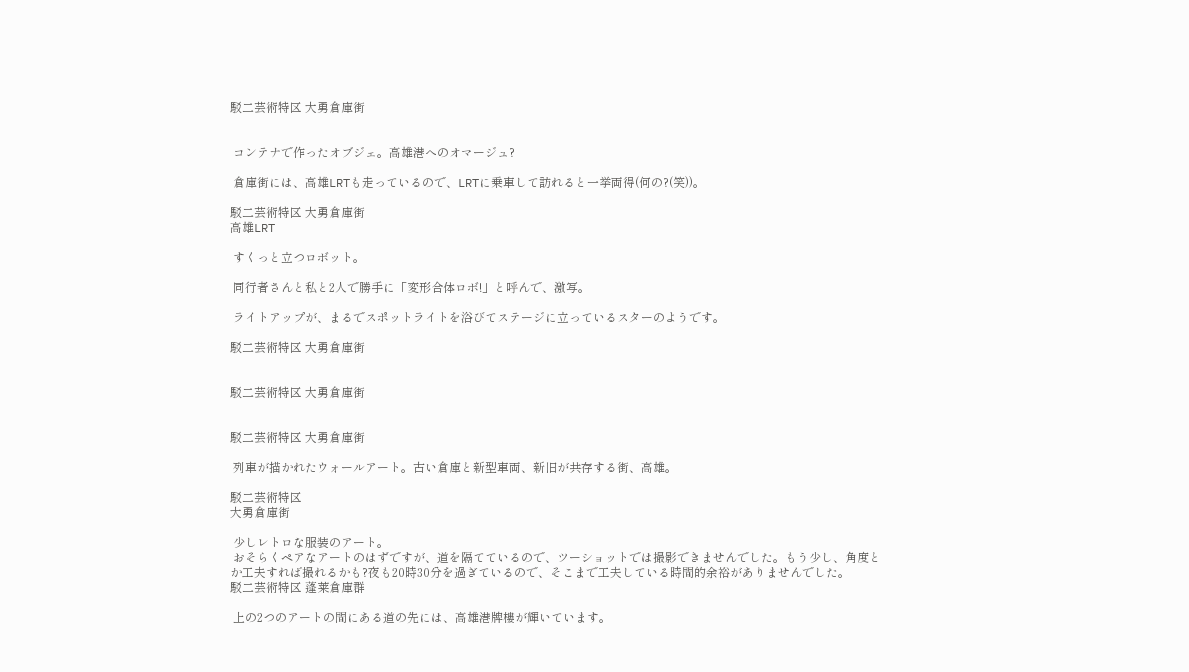駁二芸術特区 大勇倉庫街


 コンテナで作ったオブジェ。高雄港へのオマージュ?

 倉庫街には、高雄LRTも走っているので、LRTに乗車して訪れると一挙両得(何の?(笑))。

駁二芸術特区 大勇倉庫街
高雄LRT

 すくっと立つロボット。

 同行者さんと私と2人で勝手に「変形合体ロボ!」と呼んで、激写。

 ライトアップが、まるでスポットライトを浴びてステージに立っているスターのようです。

駁二芸術特区 大勇倉庫街


駁二芸術特区 大勇倉庫街


駁二芸術特区 大勇倉庫街

 列車が描かれたウォールアート。古い倉庫と新型車両、新旧が共存する街、高雄。

駁二芸術特区
大勇倉庫街

 少しレトロな服装のアート。
 おそらくペアなアートのはずですが、道を隔てているので、ツーショットでは撮影できませんでした。もう少し、角度とか工夫すれば撮れるかも?夜も20時30分を過ぎているので、そこまで工夫している時間的余裕がありませんでした。
駁二芸術特区 蓬莱倉庫群

 上の2つのアートの間にある道の先には、高雄港牌樓が輝いています。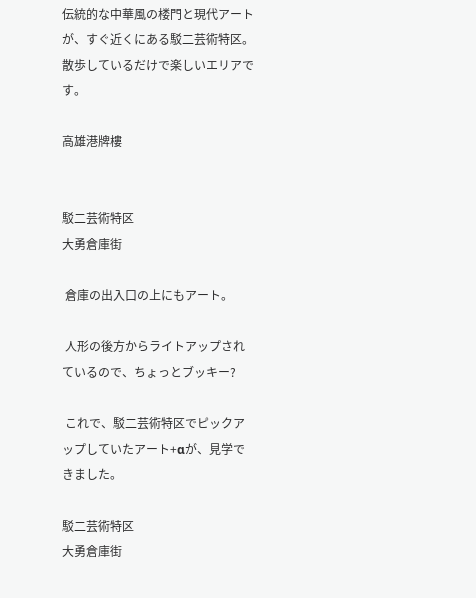伝統的な中華風の楼門と現代アートが、すぐ近くにある駁二芸術特区。散歩しているだけで楽しいエリアです。

高雄港牌樓


駁二芸術特区
大勇倉庫街

 倉庫の出入口の上にもアート。

 人形の後方からライトアップされているので、ちょっとブッキー?

 これで、駁二芸術特区でピックアップしていたアート+αが、見学できました。

駁二芸術特区
大勇倉庫街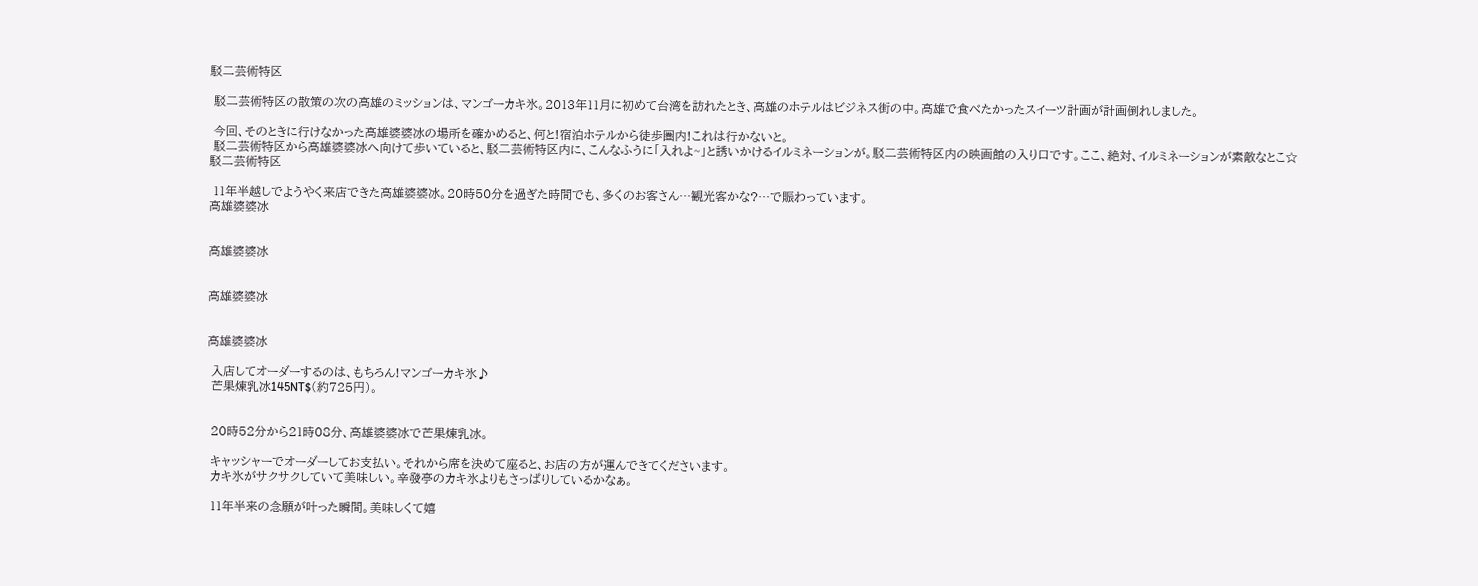駁二芸術特区

 駁二芸術特区の散策の次の高雄のミッションは、マンゴーカキ氷。2013年11月に初めて台湾を訪れたとき、高雄のホテルはビジネス街の中。高雄で食べたかったスイーツ計画が計画倒れしました。

 今回、そのときに行けなかった高雄婆婆冰の場所を確かめると、何と!宿泊ホテルから徒歩圏内!これは行かないと。
 駁二芸術特区から高雄婆婆冰へ向けて歩いていると、駁二芸術特区内に、こんなふうに「入れよ~」と誘いかけるイルミネーションが。駁二芸術特区内の映画館の入り口です。ここ、絶対、イルミネーションが素敵なとこ☆
駁二芸術特区

 11年半越しでようやく来店できた高雄婆婆冰。20時50分を過ぎた時間でも、多くのお客さん…観光客かな?…で賑わっています。
高雄婆婆冰


高雄婆婆冰


高雄婆婆冰


高雄婆婆冰

 入店してオーダーするのは、もちろん!マンゴーカキ氷♪
 芒果煉乳冰145NT$(約725円)。


 20時52分から21時08分、高雄婆婆冰で芒果煉乳冰。

 キャッシャーでオーダーしてお支払い。それから席を決めて座ると、お店の方が運んできてくださいます。
 カキ氷がサクサクしていて美味しい。辛發亭のカキ氷よりもさっぱりしているかなぁ。

 11年半来の念願が叶った瞬間。美味しくて嬉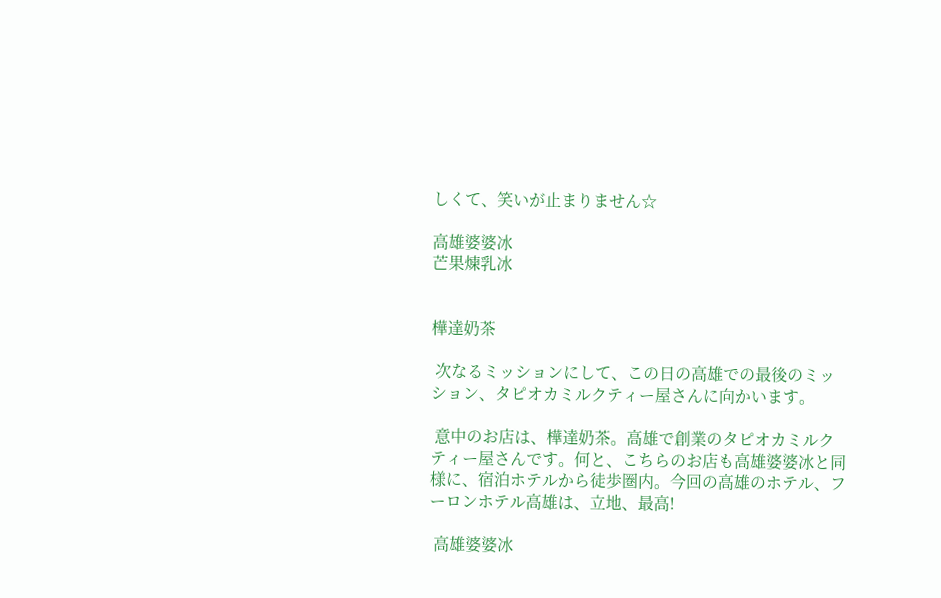しくて、笑いが止まりません☆

高雄婆婆冰
芒果煉乳冰


樺達奶茶

 次なるミッションにして、この日の高雄での最後のミッション、タピオカミルクティー屋さんに向かいます。

 意中のお店は、樺達奶茶。高雄で創業のタピオカミルクティー屋さんです。何と、こちらのお店も高雄婆婆冰と同様に、宿泊ホテルから徒歩圏内。今回の高雄のホテル、フーロンホテル高雄は、立地、最高!

 高雄婆婆冰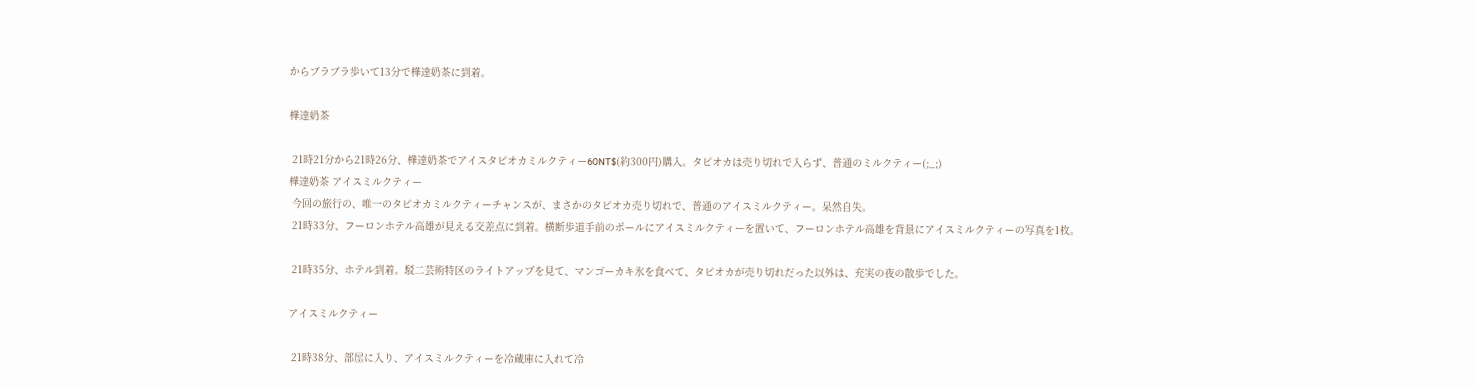からブラブラ歩いて13分で樺達奶茶に到着。

樺達奶茶

 21時21分から21時26分、樺達奶茶でアイスタピオカミルクティー60NT$(約300円)購入。タピオカは売り切れで入らず、普通のミルクティー(;_;)
樺達奶茶 アイスミルクティー
 今回の旅行の、唯一のタピオカミルクティーチャンスが、まさかのタピオカ売り切れで、普通のアイスミルクティー。呆然自失。
 21時33分、フーロンホテル高雄が見える交差点に到着。横断歩道手前のポールにアイスミルクティーを置いて、フーロンホテル高雄を背景にアイスミルクティーの写真を1枚。

 21時35分、ホテル到着。駁二芸術特区のライトアップを見て、マンゴーカキ氷を食べて、タピオカが売り切れだった以外は、充実の夜の散歩でした。

アイスミルクティー

 21時38分、部屋に入り、アイスミルクティーを冷蔵庫に入れて冷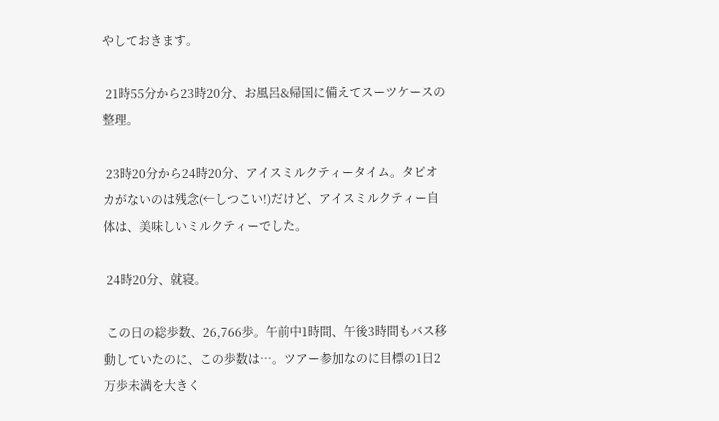やしておきます。

 21時55分から23時20分、お風呂&帰国に備えてスーツケースの整理。

 23時20分から24時20分、アイスミルクティータイム。タピオカがないのは残念(←しつこい!)だけど、アイスミルクティー自体は、美味しいミルクティーでした。

 24時20分、就寝。

 この日の総歩数、26,766歩。午前中1時間、午後3時間もバス移動していたのに、この歩数は…。ツアー参加なのに目標の1日2万歩未満を大きく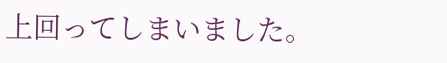上回ってしまいました。